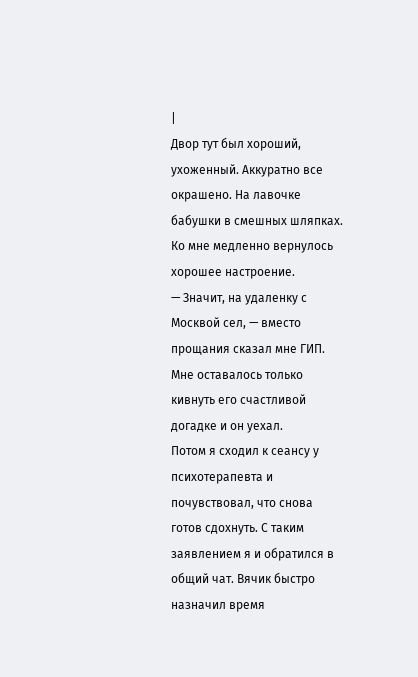|
Двор тут был хороший, ухоженный. Аккуратно все окрашено. На лавочке бабушки в смешных шляпках. Ко мне медленно вернулось хорошее настроение.
— Значит, на удаленку с Москвой сел, — вместо прощания сказал мне ГИП. Мне оставалось только кивнуть его счастливой догадке и он уехал.
Потом я сходил к сеансу у психотерапевта и почувствовал, что снова готов сдохнуть. С таким заявлением я и обратился в общий чат. Вячик быстро назначил время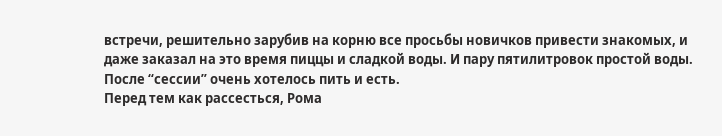встречи, решительно зарубив на корню все просьбы новичков привести знакомых, и даже заказал на это время пиццы и сладкой воды. И пару пятилитровок простой воды. После “сессии” очень хотелось пить и есть.
Перед тем как рассесться, Рома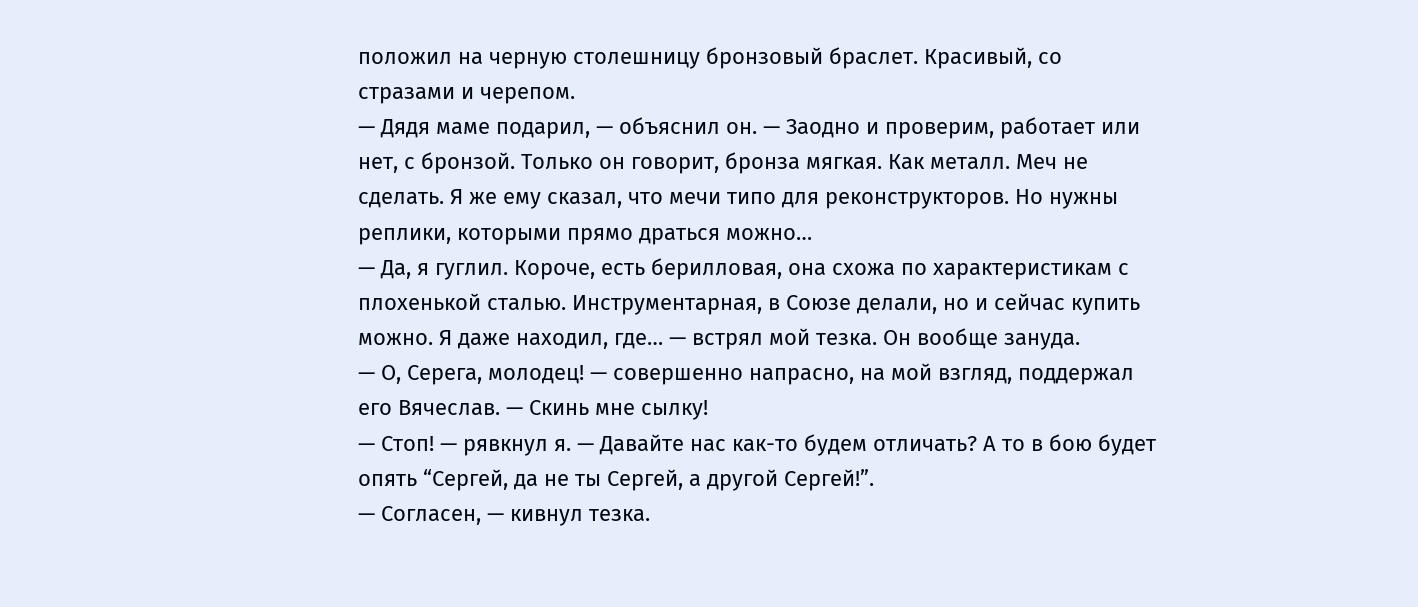положил на черную столешницу бронзовый браслет. Красивый, со стразами и черепом.
— Дядя маме подарил, — объяснил он. — Заодно и проверим, работает или нет, с бронзой. Только он говорит, бронза мягкая. Как металл. Меч не сделать. Я же ему сказал, что мечи типо для реконструкторов. Но нужны реплики, которыми прямо драться можно…
— Да, я гуглил. Короче, есть берилловая, она схожа по характеристикам с плохенькой сталью. Инструментарная, в Союзе делали, но и сейчас купить можно. Я даже находил, где… — встрял мой тезка. Он вообще зануда.
— О, Серега, молодец! — совершенно напрасно, на мой взгляд, поддержал его Вячеслав. — Скинь мне сылку!
— Стоп! — рявкнул я. — Давайте нас как-то будем отличать? А то в бою будет опять “Сергей, да не ты Сергей, а другой Сергей!”.
— Согласен, — кивнул тезка.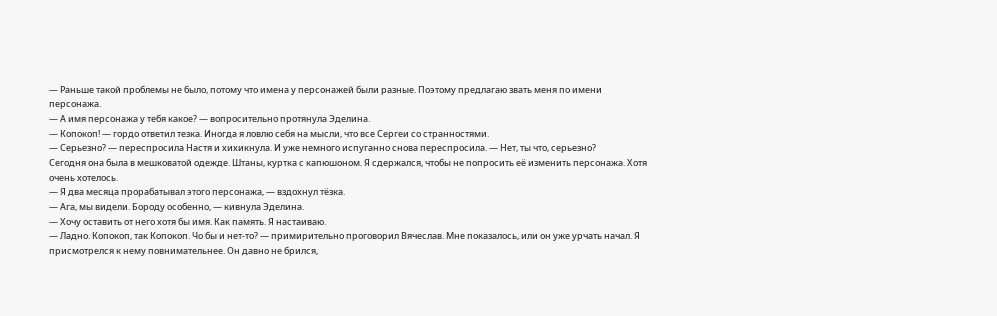— Раньше такой проблемы не было, потому что имена у персонажей были разные. Поэтому предлагаю звать меня по имени персонажа.
— А имя персонажа у тебя какое? — вопросительно протянула Эделина.
— Копокоп! — гордо ответил тезка. Иногда я ловлю себя на мысли, что все Сергеи со странностями.
— Серьезно? — переспросила Настя и хихикнула. И уже немного испуганно снова переспросила. — Нет, ты что, серьезно?
Сегодня она была в мешковатой одежде. Штаны, куртка с капюшоном. Я сдержался, чтобы не попросить её изменить персонажа. Хотя очень хотелось.
— Я два месяца прорабатывал этого персонажа, — вздохнул тёзка.
— Ага, мы видели. Бороду особенно, — кивнула Эделина.
— Хочу оставить от него хотя бы имя. Как память. Я настаиваю.
— Ладно. Копокоп, так Копокоп. Чо бы и нет-то? — примирительно проговорил Вячеслав. Мне показалось, или он уже урчать начал. Я присмотрелся к нему повнимательнее. Он давно не брился,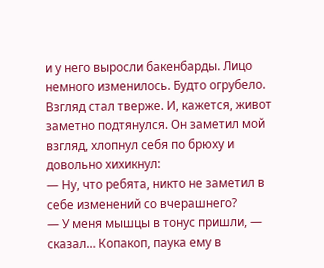и у него выросли бакенбарды. Лицо немного изменилось. Будто огрубело. Взгляд стал тверже. И, кажется, живот заметно подтянулся. Он заметил мой взгляд, хлопнул себя по брюху и довольно хихикнул:
— Ну, что ребята, никто не заметил в себе изменений со вчерашнего?
— У меня мышцы в тонус пришли, — сказал… Копакоп, паука ему в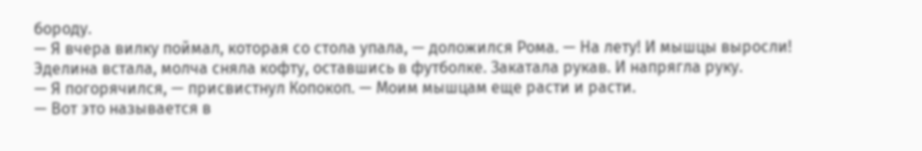бороду.
— Я вчера вилку поймал, которая со стола упала, — доложился Рома. — На лету! И мышцы выросли!
Эделина встала, молча сняла кофту, оставшись в футболке. Закатала рукав. И напрягла руку.
— Я погорячился, — присвистнул Копокоп. — Моим мышцам еще расти и расти.
— Вот это называется в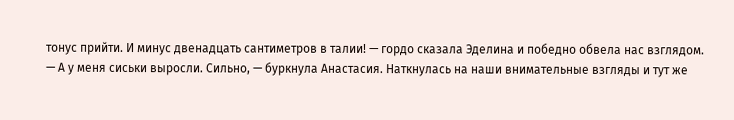тонус прийти. И минус двенадцать сантиметров в талии! — гордо сказала Эделина и победно обвела нас взглядом.
— А у меня сиськи выросли. Сильно, — буркнула Анастасия. Наткнулась на наши внимательные взгляды и тут же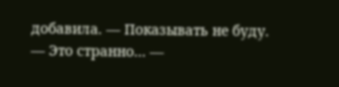добавила. — Показывать не буду.
— Это странно… —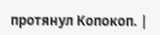протянул Копокоп. |